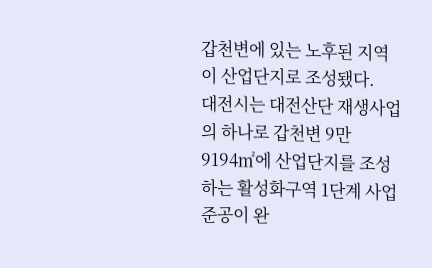갑천변에 있는 노후된 지역이 산업단지로 조성됐다.
대전시는 대전산단 재생사업의 하나로 갑천변 9만 9194㎡에 산업단지를 조성하는 활성화구역 1단계 사업 준공이 완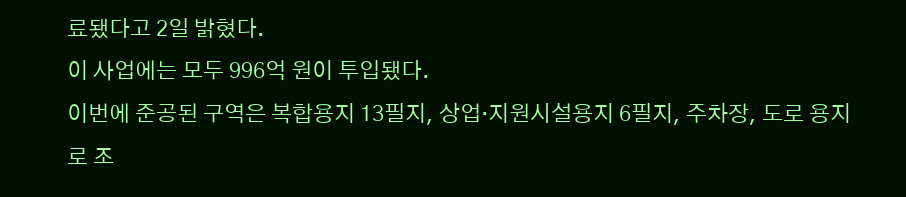료됐다고 2일 밝혔다.
이 사업에는 모두 996억 원이 투입됐다.
이번에 준공된 구역은 복합용지 13필지, 상업·지원시설용지 6필지, 주차장, 도로 용지로 조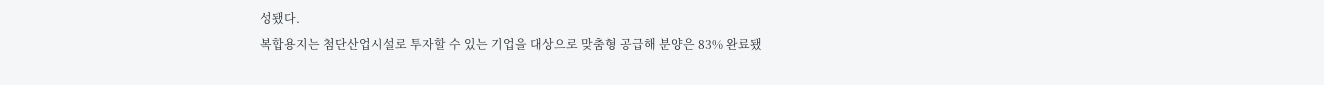성됐다.
복합용지는 첨단산업시설로 투자할 수 있는 기업을 대상으로 맞춤형 공급해 분양은 83% 완료됐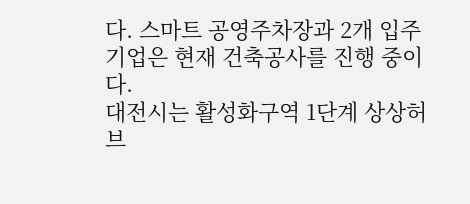다. 스마트 공영주차장과 2개 입주기업은 현재 건축공사를 진행 중이다.
대전시는 활성화구역 1단계 상상허브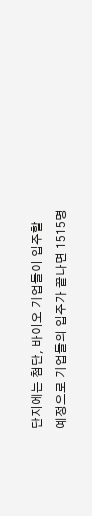단지에는 첨단, 바이오 기업들이 입주할 예정으로 기업들의 입주가 끝나면 1515명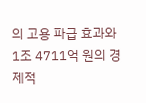의 고용 파급 효과와 1조 4711억 원의 경제적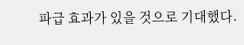파급 효과가 있을 것으로 기대했다.